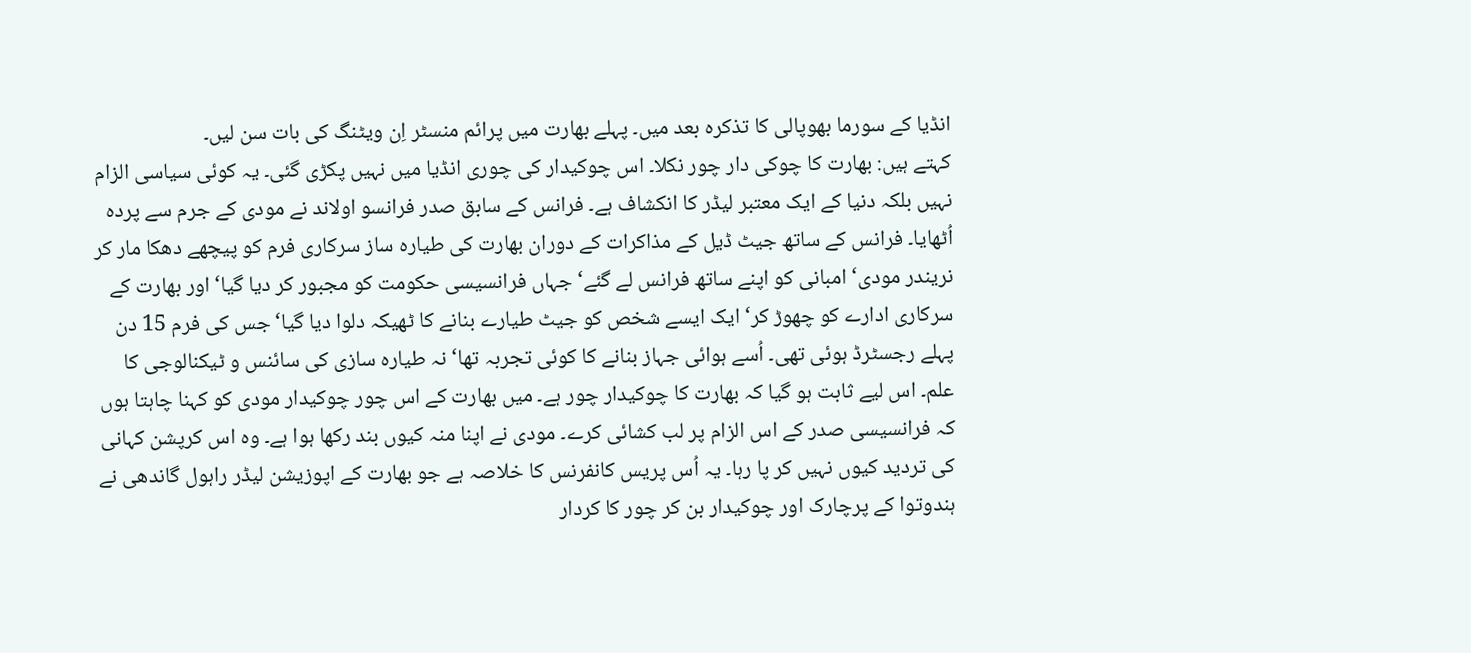انڈیا کے سورما بھوپالی کا تذکرہ بعد میں۔ پہلے بھارت میں پرائم منسٹر اِن ویٹنگ کی بات سن لیں۔
کہتے ہیں: بھارت کا چوکی دار چور نکلا۔ اس چوکیدار کی چوری انڈیا میں نہیں پکڑی گئی۔ یہ کوئی سیاسی الزام نہیں بلکہ دنیا کے ایک معتبر لیڈر کا انکشاف ہے۔ فرانس کے سابق صدر فرانسو اولاند نے مودی کے جرم سے پردہ اُٹھایا۔ فرانس کے ساتھ جیٹ ڈیل کے مذاکرات کے دوران بھارت کی طیارہ ساز سرکاری فرم کو پیچھے دھکا مار کر نریندر مودی‘ امبانی کو اپنے ساتھ فرانس لے گئے‘ جہاں فرانسیسی حکومت کو مجبور کر دیا گیا‘ اور بھارت کے سرکاری ادارے کو چھوڑ کر‘ ایک ایسے شخص کو جیٹ طیارے بنانے کا ٹھیکہ دلوا دیا گیا‘ جس کی فرم 15 دن پہلے رجسٹرڈ ہوئی تھی۔ اُسے ہوائی جہاز بنانے کا کوئی تجربہ تھا‘ نہ طیارہ سازی کی سائنس و ٹیکنالوجی کا علم۔ اس لیے ثابت ہو گیا کہ بھارت کا چوکیدار چور ہے۔ میں بھارت کے اس چور چوکیدار مودی کو کہنا چاہتا ہوں کہ فرانسیسی صدر کے اس الزام پر لب کشائی کرے۔ مودی نے اپنا منہ کیوں بند رکھا ہوا ہے۔ وہ اس کرپشن کہانی کی تردید کیوں نہیں کر پا رہا۔ یہ اُس پریس کانفرنس کا خلاصہ ہے جو بھارت کے اپوزیشن لیڈر راہول گاندھی نے ہندوتوا کے پرچارک اور چوکیدار بن کر چور کا کردار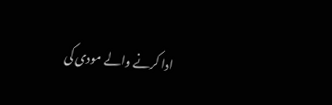ادا کرنے والے مودی کی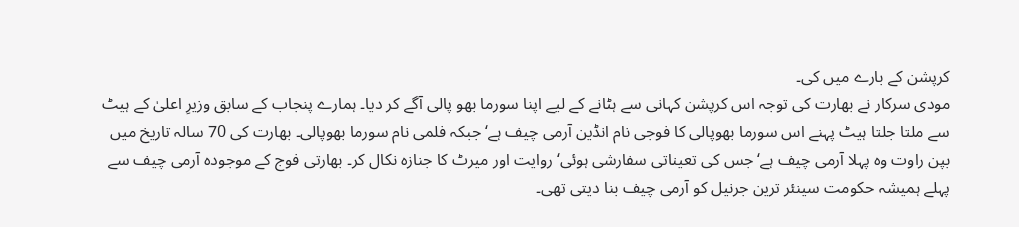کرپشن کے بارے میں کی۔
مودی سرکار نے بھارت کی توجہ اس کرپشن کہانی سے ہٹانے کے لیے اپنا سورما بھو پالی آگے کر دیا۔ ہمارے پنجاب کے سابق وزیرِ اعلیٰ کے ہیٹ سے ملتا جلتا ہیٹ پہنے اس سورما بھوپالی کا فوجی نام انڈین آرمی چیف ہے‘ جبکہ فلمی نام سورما بھوپالی۔ بھارت کی 70 سالہ تاریخ میں بپن راوت وہ پہلا آرمی چیف ہے‘ جس کی تعیناتی سفارشی ہوئی‘ روایت اور میرٹ کا جنازہ نکال کر۔ بھارتی فوج کے موجودہ آرمی چیف سے پہلے ہمیشہ حکومت سینئر ترین جرنیل کو آرمی چیف بنا دیتی تھی۔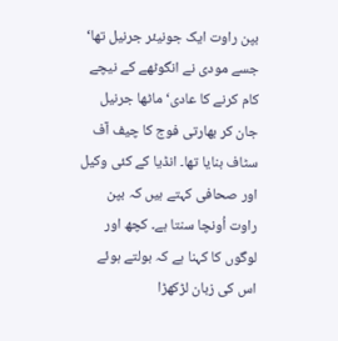بپن راوت ایک جونیئر جرنیل تھا‘ جسے مودی نے انگوٹھے کے نیچے کام کرنے کا عادی‘ ماٹھا جرنیل جان کر بھارتی فوج کا چیف آف سٹاف بنایا تھا۔ انڈیا کے کئی وکیل اور صحافی کہتے ہیں کہ بپن راوت اُونچا سنتا ہے۔ کچھ اور لوگوں کا کہنا ہے کہ بولتے ہوئے اس کی زبان لڑکھڑا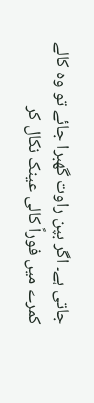جاتی ہے۔ اگر بپن راوت گھبرا جائے تو وہ کالے کمرے میں فوراً کالی عینک نکال کر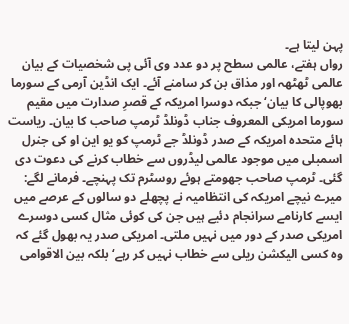پہن لیتا ہے۔
رواں ہفتے، عالمی سطح پر دو عدد وی آئی پی شخصیات کے بیان عالمی ٹھٹھہ اور مذاق بن کر سامنے آئے۔ ایک انڈین آرمی کے سورما بھوپالی کا بیان‘ جبکہ دوسرا امریکہ کے قصرِ صدارت میں مقیم سورما امریکی المعروف جناب ڈونلڈ ٹرمپ صاحب کا بیان۔ ریاست ہائے متحدہ امریکہ کے صدر ڈونلڈ جے ٹرمپ کو یو این او کی جنرل اسمبلی میں موجود عالمی لیڈروں سے خطاب کرنے کی دعوت دی گئی۔ ٹرمپ صاحب جھومتے ہوئے روسٹرم تک پہنچے۔ فرمانے لگے: میرے نیچے امریکہ کی انتظامیہ نے پچھلے دو سالوں کے عرصے میں ایسے کارنامے سرانجام دئیے ہیں جن کی کوئی مثال کسی دوسرے امریکی صدر کے دور میں نہیں ملتی۔ امریکی صدر یہ بھول گئے کہ وہ کسی الیکشن ریلی سے خطاب نہیں کر رہے‘ بلکہ بین الاقوامی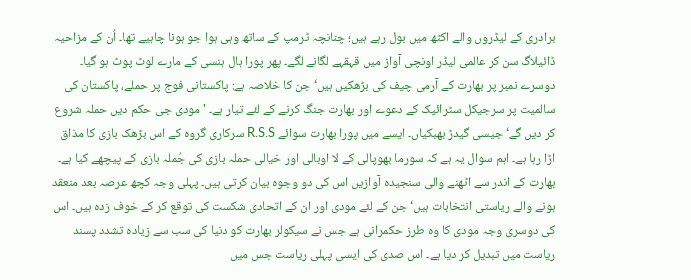برادری کے لیڈروں والے اکٹھ میں بول رہے ہیں؛ چنانچہ ٹرمپ کے ساتھ وہی ہوا جو ہونا چاہیے تھا۔ اُن کے مزاحیہ ڈائیلاگ سن کر عالمی لیڈر اونچی آواز میں قہقہے لگانے لگے۔ پھر پورا ہال ہنسی کے مارے لوٹ پوٹ ہو گیا۔
دوسرے نمبر پر بھارت کے آرمی چیف کی بڑھکیں ہیں‘ جن کا خلاصہ ہے: پاکستانی فوج پر حملے، پاکستان کی سالمیت پر سرجیکل سٹرائیک کے دعوے اور بھارت جنگ کرنے کے لئے تیار ہے۔ 'مودی جی حکم دیں حملہ شروع کر دیں گے‘ جیسی گیدڑ بھبکیاں۔ ایسے میں پورا بھارت سوائے R.S.S سرکاری گروہ کے اس بڑھک بازی کا مذاق اڑا رہا ہے۔ اہم سوال یہ ہے کہ سورما بھوپالی کے لا اوبالی اور خیالی حملہ بازی کی جُملہ بازی کے پیچھے کیا ہے۔
بھارت کے اندر سے اٹھنے والی سنجیدہ آوازیں اس کی دو وجوہ بیان کرتی ہیں۔ پہلی وجہ کچھ عرصہ بعد منعقد ہونے والے ریاستی انتخابات ہیں‘ جن کے لئے مودی اور ان کے اتحادی شکست کی توقع کر کے خوف زدہ ہیں۔ اس کی دوسری وجہ مودی کا وہ طرز حکمرانی ہے جس نے سیکولر بھارت کو دنیا کی سب سے زیادہ تشدد پسند ریاست میں تبدیل کر دیا ہے۔ اس صدی کی ایسی پہلی ریاست جس میں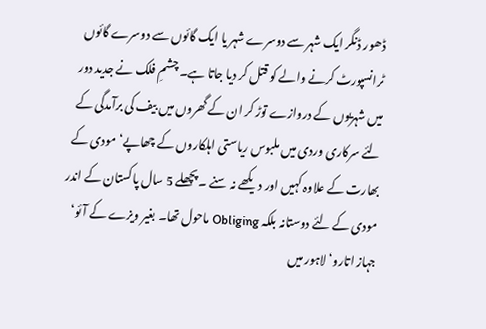ڈھور ڈنگر ایک شہر سے دوسرے شہر یا ایک گائوں سے دوسرے گائوں ٹرانسپورٹ کرنے والے کو قتل کر دیا جاتا ہے۔ چشمِ فلک نے جدید دور میں شہریوں کے دروازے توڑ کر ان کے گھروں میں بیف کی برآمدگی کے لئے سرکاری وردی میں ملبوس ریاستی اہلکاروں کے چھاپے‘ مودی کے بھارت کے علاوہ کہیں اور دیکھے نہ سنے ۔ پچھلے 5 سال پاکستان کے اندر مودی کے لئے دوستانہ بلکہ Obliging ماحول تھا۔ بغیر ویزے کے آئو‘ جہاز اتارو‘ لاہور میں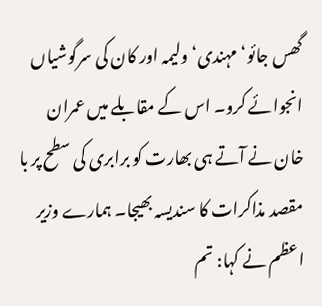گھس جائو‘ مہندی‘ ولیمہ اور کان کی سرگوشیاں انجوائے کرو۔ اس کے مقابلے میں عمران خان نے آتے ہی بھارت کو برابری کی سطح پر با مقصد مذاکرات کا سندیسہ بھیجا۔ ہمارے وزیر اعظم نے کہا: تم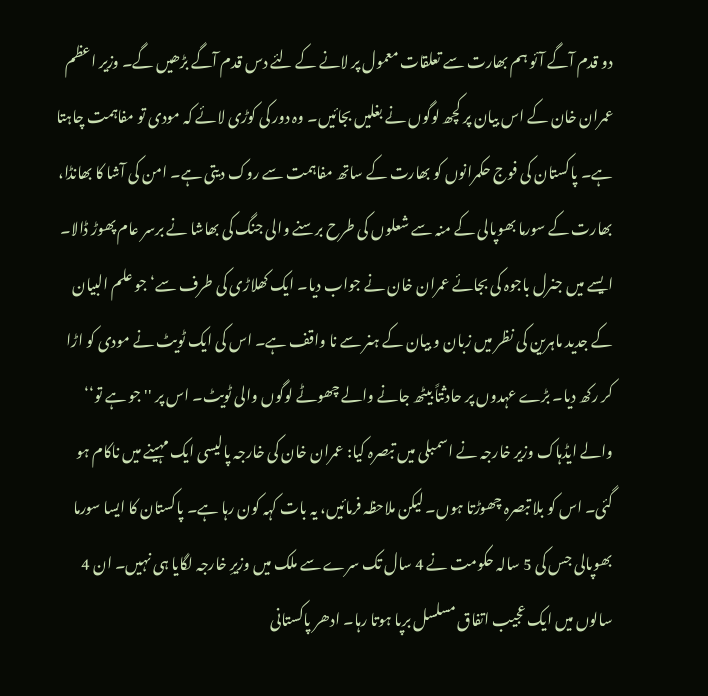دو قدم آگے آئو ہم بھارت سے تعلقات معمول پر لانے کے لئے دس قدم آگے بڑھیں گے۔ وزیر اعظم عمران خان کے اس بیان پر کچھ لوگوں نے بغلیں بجائیں۔ وہ دور کی کوڑی لائے کہ مودی تو مفاہمت چاہتا ہے۔ پاکستان کی فوج حکمرانوں کو بھارت کے ساتھ مفاہمت سے روک دیتی ہے۔ امن کی آشا کا بھانڈا، بھارت کے سورما بھوپالی کے منہ سے شعلوں کی طرح برسنے والی جنگ کی بھاشا نے برسر عام پھوڑ ڈالا۔ ایسے میں جنرل باجوہ کی بجائے عمران خان نے جواب دیا۔ ایک کھلاڑی کی طرف سے‘ جو علم البیان کے جدید ماہرین کی نظر میں زبان و بیان کے ہنر سے نا واقف ہے۔ اس کی ایک ٹویٹ نے مودی کو اڑا کر رکھ دیا۔ بڑے عہدوں پر حادثتاً بیٹھ جانے والے چھوٹے لوگوں والی ٹویٹ۔ اس پر ''جو ہے تو‘‘ والے ایڈہاک وزیر خارجہ نے اسمبلی میں تبصرہ کیا: عمران خان کی خارجہ پالیسی ایک مہینے میں ناکام ہو گئی۔ اس کو بلا تبصرہ چھوڑتا ہوں۔ لیکن ملاحظہ فرمائیں، یہ بات کہہ کون رہا ہے۔ پاکستان کا ایسا سورما بھوپالی جس کی 5 سالہ حکومت نے 4 سال تک سرے سے ملک میں وزیرِ خارجہ لگایا ہی نہیں۔ ان 4 سالوں میں ایک عجیب اتفاق مسلسل برپا ہوتا رہا۔ ادھر پاکستانی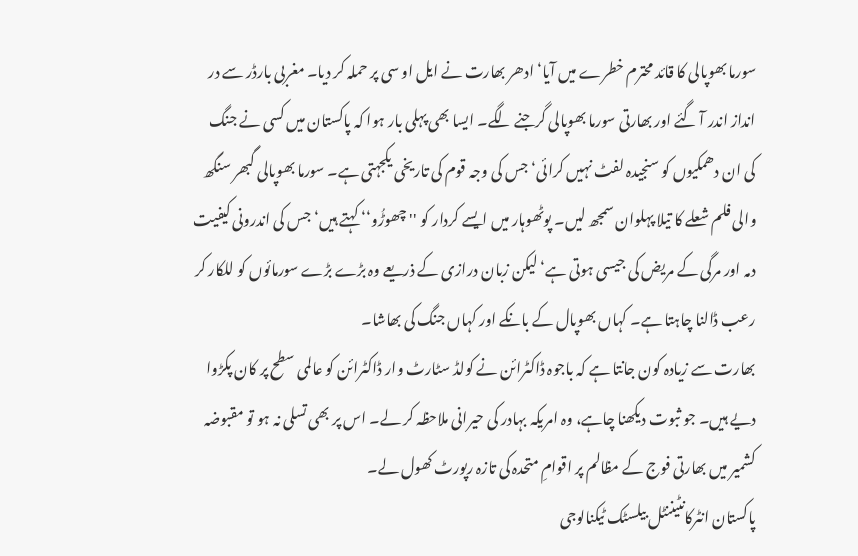سورما بھوپالی کا قائد محترم خطرے میں آیا‘ ادھر بھارت نے ایل او سی پر حملہ کر دیا۔ مغربی بارڈر سے در انداز اندر آ گئے اور بھارتی سورما بھوپالی گرجنے لگے۔ ایسا بھی پہلی بار ہوا کہ پاکستان میں کسی نے جنگ کی ان دھمکیوں کو سنجیدہ لفٹ نہیں کرائی‘ جس کی وجہ قوم کی تاریخی یکجہتی ہے۔ سورما بھوپالی گبھر سنگھ والی فلم شعلے کا تیلا پہلوان سمجھ لیں۔ پوٹھوہار میں ایسے کردار کو ''چھوڑُو‘‘ کہتے ہیں‘ جس کی اندرونی کیفیت دمہ اور مرگی کے مریض کی جیسی ہوتی ہے‘ لیکن زبان درازی کے ذریعے وہ بڑے بڑے سورمائوں کو للکار کر رعب ڈالنا چاہتا ہے۔ کہاں بھوپال کے بانکے اور کہاں جنگ کی بھاشا۔
بھارت سے زیادہ کون جانتا ہے کہ باجوہ ڈاکٹرائن نے کولڈ سٹارٹ وار ڈاکٹرائن کو عالمی سطح پر کان پکڑوا دیے ہیں۔ جو ثبوت دیکھنا چاہے، وہ امریکہ بہادر کی حیرانی ملاحظہ کر لے۔ اس پر بھی تسلی نہ ہو تو مقبوضہ کشمیر میں بھارتی فوج کے مظالم پر اقوامِ متحدہ کی تازہ رپورٹ کھول لے۔
پاکستان انٹرکانٹیننٹل بیلسٹک ٹیکنالوجی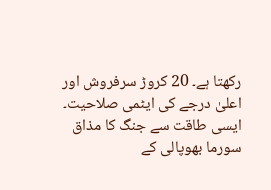رکھتا ہے۔ 20 کروڑ سرفروش اور اعلیٰ درجے کی ایٹمی صلاحیت۔ ایسی طاقت سے جنگ کا مذاق سورما بھوپالی کے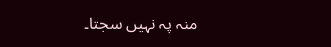منہ پہ نہیں سجتا۔